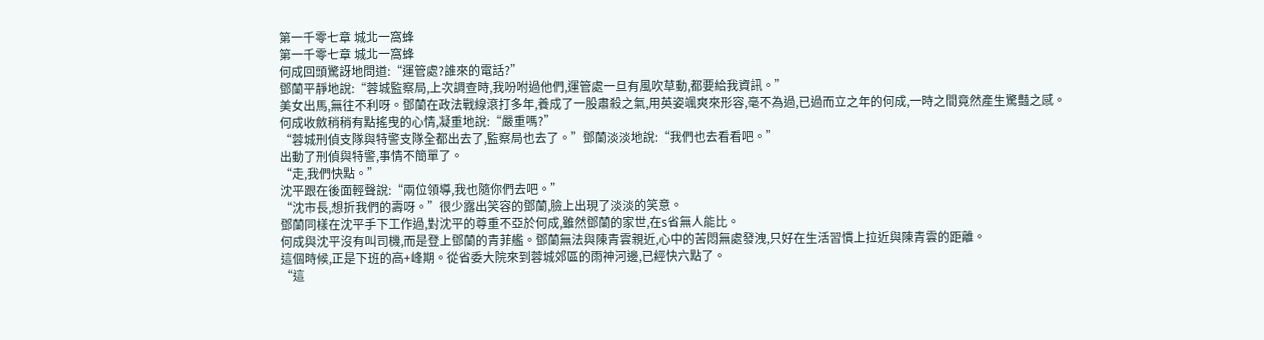第一千零七章 城北一窩蜂
第一千零七章 城北一窩蜂
何成回頭驚訝地問道:“運管處?誰來的電話?”
鄧蘭平靜地說:“蓉城監察局,上次調查時,我吩咐過他們,運管處一旦有風吹草動,都要給我資訊。”
美女出馬,無往不利呀。鄧蘭在政法戰線滾打多年,養成了一股肅殺之氣,用英姿颯爽來形容,毫不為過,已過而立之年的何成,一時之間竟然產生驚豔之感。
何成收斂稍稍有點搖曳的心情,凝重地說:“嚴重嗎?”
“蓉城刑偵支隊與特警支隊全都出去了,監察局也去了。”鄧蘭淡淡地說:“我們也去看看吧。”
出動了刑偵與特警,事情不簡單了。
“走,我們快點。”
沈平跟在後面輕聲說:“兩位領導,我也隨你們去吧。”
“沈市長,想折我們的壽呀。”很少露出笑容的鄧蘭,臉上出現了淡淡的笑意。
鄧蘭同樣在沈平手下工作過,對沈平的尊重不亞於何成,雖然鄧蘭的家世,在s省無人能比。
何成與沈平沒有叫司機,而是登上鄧蘭的青菲艦。鄧蘭無法與陳青雲親近,心中的苦悶無處發洩,只好在生活習慣上拉近與陳青雲的距離。
這個時候,正是下班的高+峰期。從省委大院來到蓉城郊區的雨神河邊,已經快六點了。
“這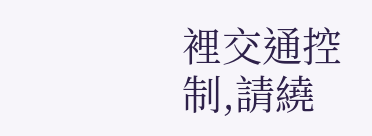裡交通控制,請繞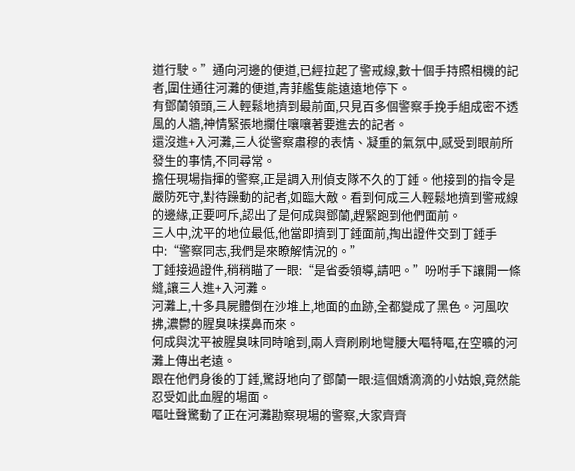道行駛。”通向河邊的便道,已經拉起了警戒線,數十個手持照相機的記者,圍住通往河灘的便道,青菲艦隻能遠遠地停下。
有鄧蘭領頭,三人輕鬆地擠到最前面,只見百多個警察手挽手組成密不透風的人牆,神情緊張地攔住嚷嚷著要進去的記者。
還沒進+入河灘,三人從警察肅穆的表情、凝重的氣氛中,感受到眼前所發生的事情,不同尋常。
擔任現場指揮的警察,正是調入刑偵支隊不久的丁錘。他接到的指令是嚴防死守,對待躁動的記者,如臨大敵。看到何成三人輕鬆地擠到警戒線的邊緣,正要呵斥,認出了是何成與鄧蘭,趕緊跑到他們面前。
三人中,沈平的地位最低,他當即擠到丁錘面前,掏出證件交到丁錘手中:“警察同志,我們是來瞭解情況的。”
丁錘接過證件,稍稍瞄了一眼:“是省委領導,請吧。”吩咐手下讓開一條縫,讓三人進+入河灘。
河灘上,十多具屍體倒在沙堆上,地面的血跡,全都變成了黑色。河風吹拂,濃鬱的腥臭味撲鼻而來。
何成與沈平被腥臭味同時嗆到,兩人齊刷刷地彎腰大嘔特嘔,在空曠的河灘上傳出老遠。
跟在他們身後的丁錘,驚訝地向了鄧蘭一眼:這個嬌滴滴的小姑娘,竟然能忍受如此血腥的場面。
嘔吐聲驚動了正在河灘勘察現場的警察,大家齊齊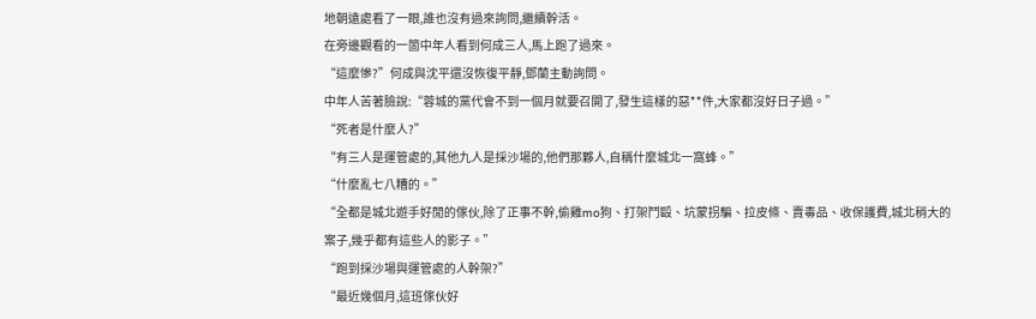地朝遠處看了一眼,誰也沒有過來詢問,繼續幹活。
在旁邊觀看的一箇中年人看到何成三人,馬上跑了過來。
“這麼慘?”何成與沈平還沒恢復平靜,鄧蘭主動詢問。
中年人苦著臉說:“蓉城的黨代會不到一個月就要召開了,發生這樣的惡**件,大家都沒好日子過。”
“死者是什麼人?”
“有三人是運管處的,其他九人是採沙場的,他們那夥人,自稱什麼城北一窩蜂。”
“什麼亂七八糟的。”
“全都是城北遊手好閒的傢伙,除了正事不幹,偷雞mo狗、打架鬥毆、坑蒙拐騙、拉皮條、賣毒品、收保護費,城北稍大的案子,幾乎都有這些人的影子。”
“跑到採沙場與運管處的人幹架?”
“最近幾個月,這班傢伙好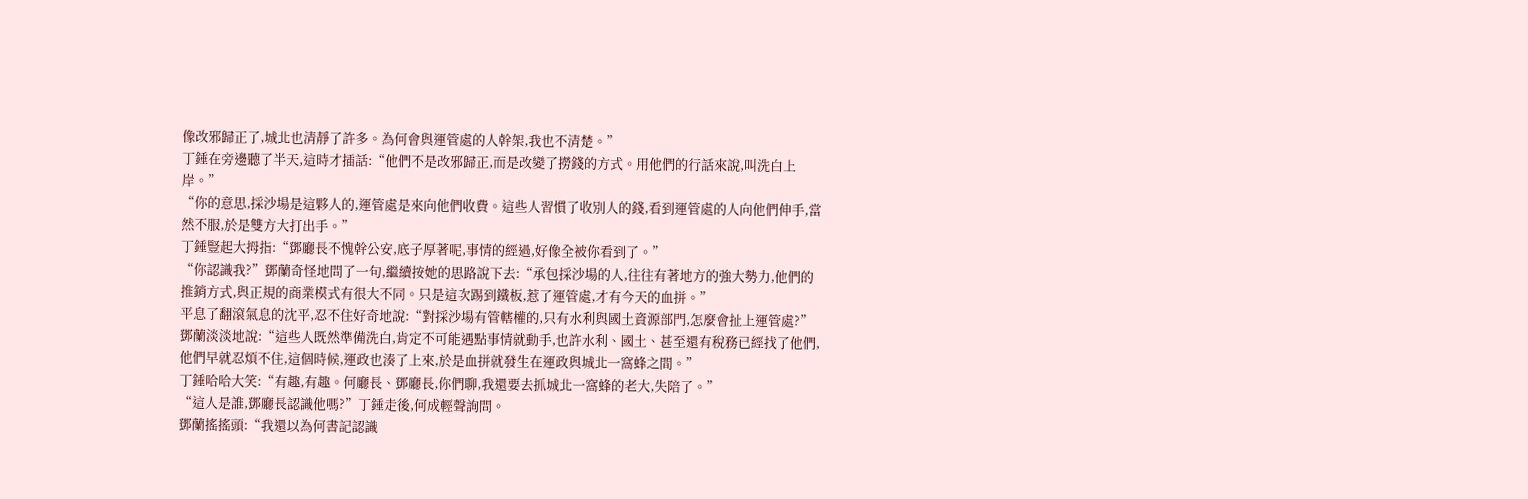像改邪歸正了,城北也清靜了許多。為何會與運管處的人幹架,我也不清楚。”
丁錘在旁邊聽了半天,這時才插話:“他們不是改邪歸正,而是改變了撈錢的方式。用他們的行話來說,叫洗白上岸。”
“你的意思,採沙場是這夥人的,運管處是來向他們收費。這些人習慣了收別人的錢,看到運管處的人向他們伸手,當然不服,於是雙方大打出手。”
丁錘豎起大拇指:“鄧廳長不愧幹公安,底子厚著呢,事情的經過,好像全被你看到了。”
“你認識我?”鄧蘭奇怪地問了一句,繼續按她的思路說下去:“承包採沙場的人,往往有著地方的強大勢力,他們的推銷方式,與正規的商業模式有很大不同。只是這次踢到鐵板,惹了運管處,才有今天的血拼。”
平息了翻滾氣息的沈平,忍不住好奇地說:“對採沙場有管轄權的,只有水利與國土資源部門,怎麼會扯上運管處?”
鄧蘭淡淡地說:“這些人既然準備洗白,肯定不可能遇點事情就動手,也許水利、國土、甚至還有稅務已經找了他們,他們早就忍煩不住,這個時候,運政也湊了上來,於是血拼就發生在運政與城北一窩蜂之間。”
丁錘哈哈大笑:“有趣,有趣。何廳長、鄧廳長,你們聊,我還要去抓城北一窩蜂的老大,失陪了。”
“這人是誰,鄧廳長認識他嗎?”丁錘走後,何成輕聲詢問。
鄧蘭搖搖頭:“我還以為何書記認識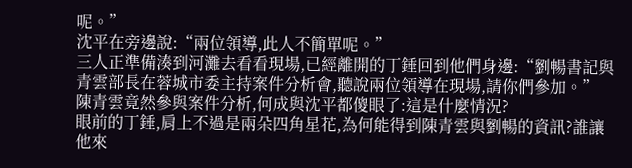呢。”
沈平在旁邊說:“兩位領導,此人不簡單呢。”
三人正準備湊到河灘去看看現場,已經離開的丁錘回到他們身邊:“劉暢書記與青雲部長在蓉城市委主持案件分析會,聽說兩位領導在現場,請你們參加。”
陳青雲竟然參與案件分析,何成與沈平都傻眼了:這是什麼情況?
眼前的丁錘,肩上不過是兩朵四角星花,為何能得到陳青雲與劉暢的資訊?誰讓他來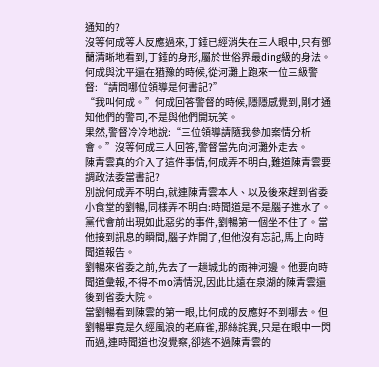通知的?
沒等何成等人反應過來,丁錘已經消失在三人眼中,只有鄧蘭清晰地看到,丁錘的身形,屬於世俗界最ding級的身法。
何成與沈平還在猶豫的時候,從河灘上跑來一位三級警督:“請問哪位領導是何書記?”
“我叫何成。”何成回答警督的時候,隱隱感覺到,剛才通知他們的警司,不是與他們開玩笑。
果然,警督冷冷地說:“三位領導請隨我參加案情分析會。”沒等何成三人回答,警督當先向河灘外走去。
陳青雲真的介入了這件事情,何成弄不明白,難道陳青雲要調政法委當書記?
別說何成弄不明白,就連陳青雲本人、以及後來趕到省委小食堂的劉暢,同樣弄不明白:時聞道是不是腦子進水了。
黨代會前出現如此惡劣的事件,劉暢第一個坐不住了。當他接到訊息的瞬間,腦子炸開了,但他沒有忘記,馬上向時聞道報告。
劉暢來省委之前,先去了一趟城北的雨神河邊。他要向時聞道彙報,不得不mo清情況,因此比遠在泉湖的陳青雲還後到省委大院。
當劉暢看到陳雲的第一眼,比何成的反應好不到哪去。但劉暢畢竟是久經風浪的老麻雀,那絲詫異,只是在眼中一閃而過,連時聞道也沒覺察,卻逃不過陳青雲的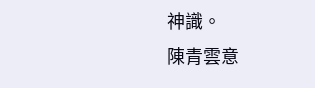神識。
陳青雲意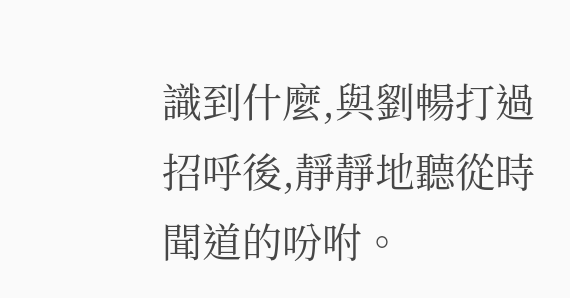識到什麼,與劉暢打過招呼後,靜靜地聽從時聞道的吩咐。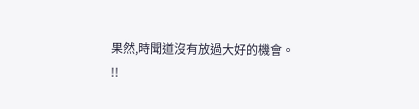果然,時聞道沒有放過大好的機會。
!!